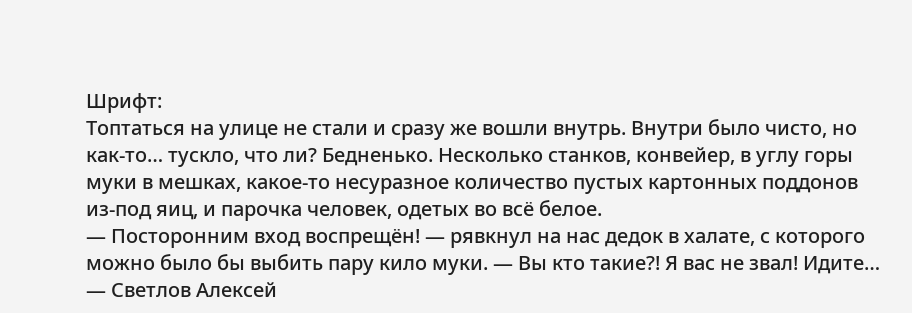Шрифт:
Топтаться на улице не стали и сразу же вошли внутрь. Внутри было чисто, но как-то… тускло, что ли? Бедненько. Несколько станков, конвейер, в углу горы муки в мешках, какое-то несуразное количество пустых картонных поддонов из-под яиц, и парочка человек, одетых во всё белое.
— Посторонним вход воспрещён! — рявкнул на нас дедок в халате, с которого можно было бы выбить пару кило муки. — Вы кто такие?! Я вас не звал! Идите…
— Светлов Алексей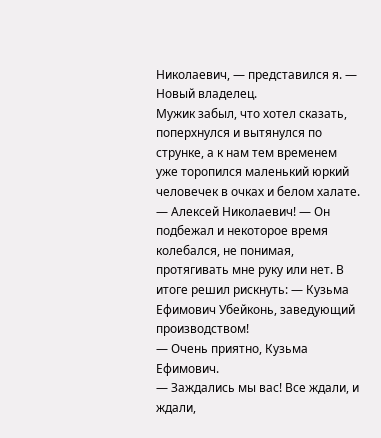Николаевич, — представился я. — Новый владелец.
Мужик забыл, что хотел сказать, поперхнулся и вытянулся по струнке, а к нам тем временем уже торопился маленький юркий человечек в очках и белом халате.
— Алексей Николаевич! — Он подбежал и некоторое время колебался, не понимая, протягивать мне руку или нет. В итоге решил рискнуть: — Кузьма Ефимович Убейконь, заведующий производством!
— Очень приятно, Кузьма Ефимович.
— Заждались мы вас! Все ждали, и ждали,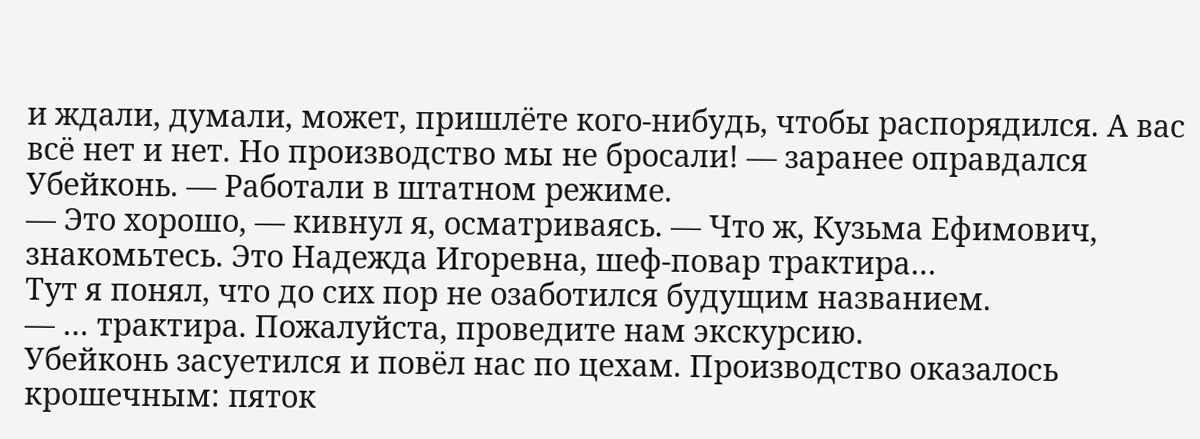и ждали, думали, может, пришлёте кого-нибудь, чтобы распорядился. А вас всё нет и нет. Но производство мы не бросали! — заранее оправдался Убейконь. — Работали в штатном режиме.
— Это хорошо, — кивнул я, осматриваясь. — Что ж, Кузьма Ефимович, знакомьтесь. Это Надежда Игоревна, шеф-повар трактира…
Тут я понял, что до сих пор не озаботился будущим названием.
— … трактира. Пожалуйста, проведите нам экскурсию.
Убейконь засуетился и повёл нас по цехам. Производство оказалось крошечным: пяток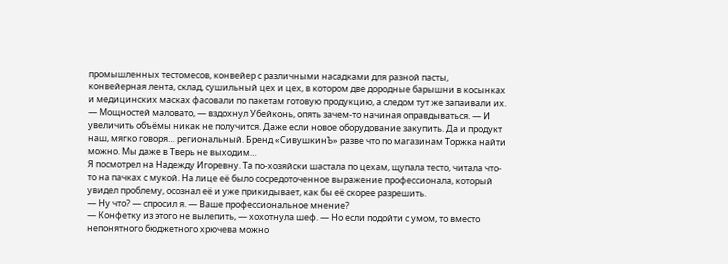промышленных тестомесов, конвейер с различными насадками для разной пасты, конвейерная лента, склад, сушильный цех и цех, в котором две дородные барышни в косынках и медицинских масках фасовали по пакетам готовую продукцию, а следом тут же запаивали их.
— Мощностей маловато, — вздохнул Убейконь, опять зачем-то начиная оправдываться. — И увеличить объёмы никак не получится. Даже если новое оборудование закупить. Да и продукт наш, мягко говоря… региональный. Бренд «СивушкинЪ» разве что по магазинам Торжка найти можно. Мы даже в Тверь не выходим…
Я посмотрел на Надежду Игоревну. Та по-хозяйски шастала по цехам, щупала тесто, читала что-то на пачках с мукой. На лице её было сосредоточенное выражение профессионала, который увидел проблему, осознал её и уже прикидывает, как бы её скорее разрешить.
— Ну что? — спросил я. — Ваше профессиональное мнение?
— Конфетку из этого не вылепить, — хохотнула шеф. — Но если подойти с умом, то вместо непонятного бюджетного хрючева можно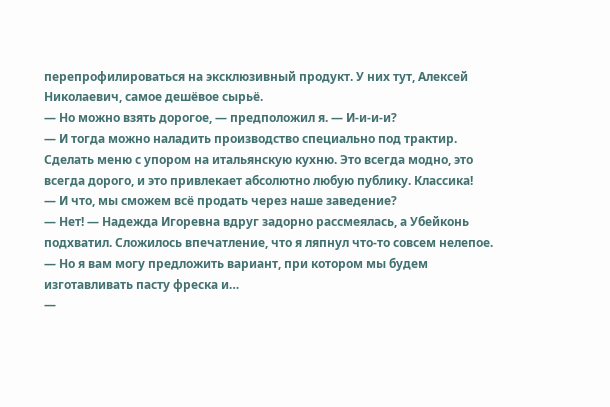перепрофилироваться на эксклюзивный продукт. У них тут, Алексей Николаевич, самое дешёвое сырьё.
— Но можно взять дорогое, — предположил я. — И-и-и-и?
— И тогда можно наладить производство специально под трактир. Сделать меню с упором на итальянскую кухню. Это всегда модно, это всегда дорого, и это привлекает абсолютно любую публику. Классика!
— И что, мы сможем всё продать через наше заведение?
— Нет! — Надежда Игоревна вдруг задорно рассмеялась, а Убейконь подхватил. Сложилось впечатление, что я ляпнул что-то совсем нелепое. — Но я вам могу предложить вариант, при котором мы будем изготавливать пасту фреска и…
—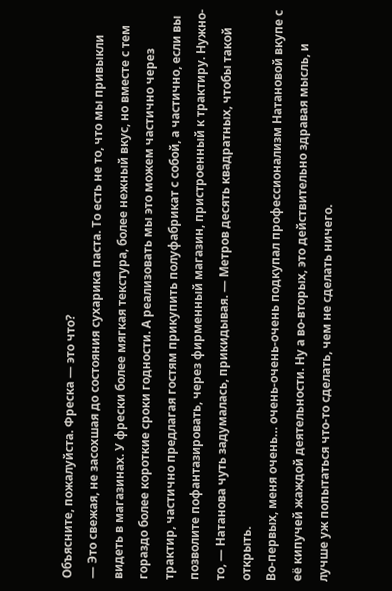Объясните, пожалуйста. Фреска — это что?
— Это свежая, не засохшая до состояния сухарика паста. То есть не то, что мы привыкли видеть в магазинах. У фрески более мягкая текстура, более нежный вкус, но вместе с тем гораздо более короткие сроки годности. А реализовать мы это можем частично через трактир, частично предлагая гостям прикупить полуфабрикат с собой, а частично, если вы позволите пофантазировать, через фирменный магазин, пристроенный к трактиру. Нужно-то, — Натанова чуть задумалась, прикидывая. — Метров десять квадратных, чтобы такой открыть.
Во-первых, меня очень… очень-очень-очень подкупал профессионализм Натановой вкупе с её кипучей жаждой деятельности. Ну а во-вторых, это действительно здравая мысль, и лучше уж попытаться что-то сделать, чем не сделать ничего.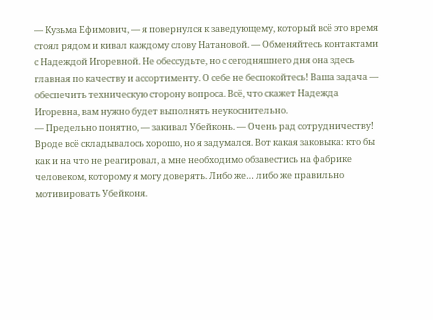— Кузьма Ефимович, — я повернулся к заведующему, который всё это время стоял рядом и кивал каждому слову Натановой. — Обменяйтесь контактами с Надеждой Игоревной. Не обессудьте, но с сегодняшнего дня она здесь главная по качеству и ассортименту. О себе не беспокойтесь! Ваша задача — обеспечить техническую сторону вопроса. Всё, что скажет Надежда Игоревна, вам нужно будет выполнять неукоснительно.
— Предельно понятно, — закивал Убейконь. — Очень рад сотрудничеству!
Вроде всё складывалось хорошо, но я задумался. Вот какая заковыка: кто бы как и на что не реагировал, а мне необходимо обзавестись на фабрике человеком, которому я могу доверять. Либо же… либо же правильно мотивировать Убейконя.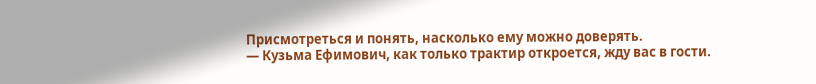Присмотреться и понять, насколько ему можно доверять.
— Кузьма Ефимович, как только трактир откроется, жду вас в гости.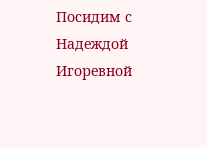Посидим с Надеждой Игоревной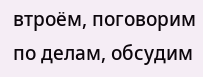втроём, поговорим по делам, обсудим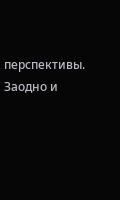перспективы. Заодно и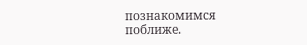познакомимся поближе.